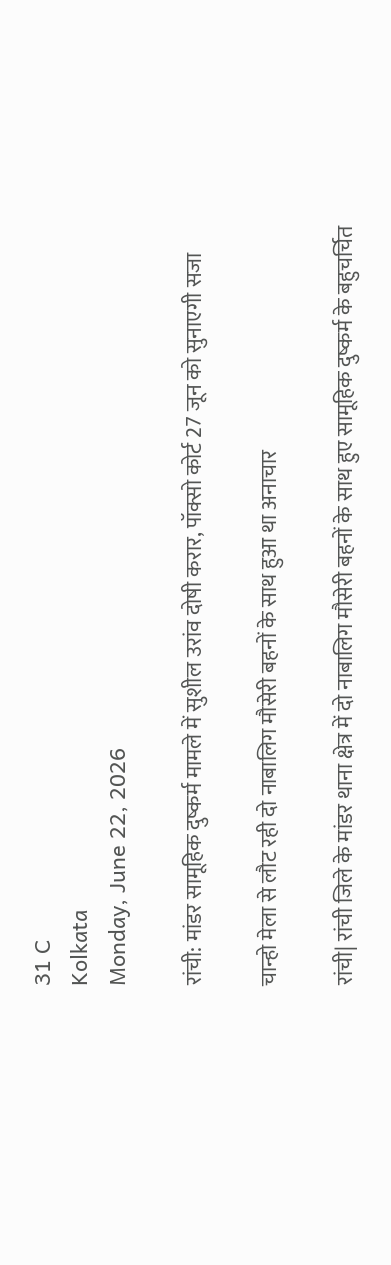31 C
Kolkata
Monday, June 22, 2026

रांची: मांडर सामूहिक दुष्कर्म मामले में सुशील उरांव दोषी करार, पॉक्सो कोर्ट 27 जून को सुनाएगी सजा

चान्हो मेला से लौट रही दो नाबालिग मौसेरी बहनों के साथ हुआ था अनाचार

रांची| रांची जिले के मांडर थाना क्षेत्र में दो नाबालिग मौसेरी बहनों के साथ हुए सामूहिक दुष्कर्म के बहुचर्चित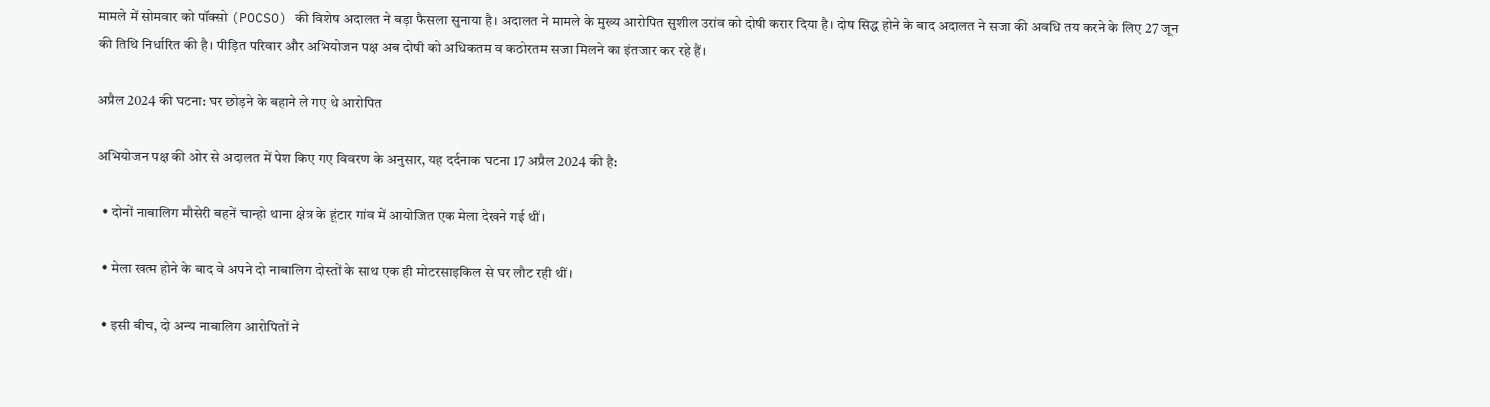मामले में सोमवार को पॉक्सो (POCSO) की विशेष अदालत ने बड़ा फैसला सुनाया है। अदालत ने मामले के मुख्य आरोपित सुशील उरांव को दोषी करार दिया है। दोष सिद्ध होने के बाद अदालत ने सजा की अवधि तय करने के लिए 27 जून की तिथि निर्धारित की है। पीड़ित परिवार और अभियोजन पक्ष अब दोषी को अधिकतम व कठोरतम सजा मिलने का इंतजार कर रहे हैं।

अप्रैल 2024 की घटना: घर छोड़ने के बहाने ले गए थे आरोपित

अभियोजन पक्ष की ओर से अदालत में पेश किए गए विवरण के अनुसार, यह दर्दनाक घटना 17 अप्रैल 2024 की है:

  • दोनों नाबालिग मौसेरी बहनें चान्हो थाना क्षेत्र के हूंटार गांव में आयोजित एक मेला देखने गई थीं।

  • मेला खत्म होने के बाद वे अपने दो नाबालिग दोस्तों के साथ एक ही मोटरसाइकिल से घर लौट रही थीं।

  • इसी बीच, दो अन्य नाबालिग आरोपितों ने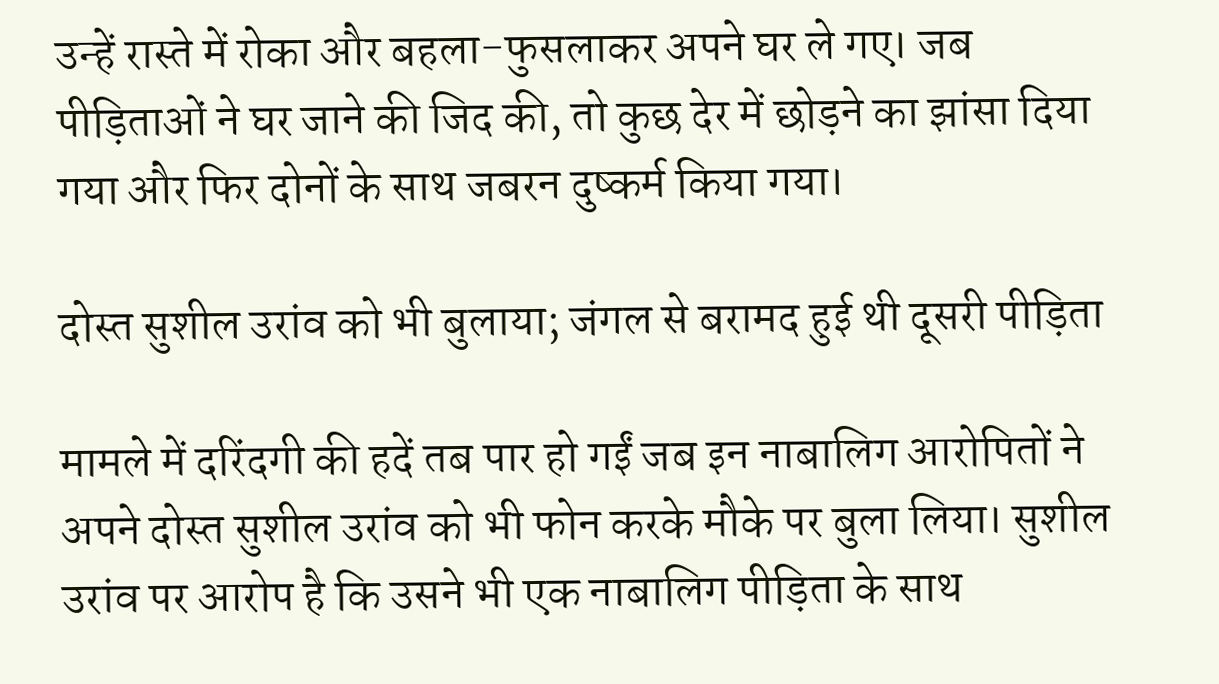उन्हें रास्ते में रोका और बहला-फुसलाकर अपने घर ले गए। जब पीड़िताओं ने घर जाने की जिद की, तो कुछ देर में छोड़ने का झांसा दिया गया और फिर दोनों के साथ जबरन दुष्कर्म किया गया।

दोस्त सुशील उरांव को भी बुलाया; जंगल से बरामद हुई थी दूसरी पीड़िता

मामले में दरिंदगी की हदें तब पार हो गईं जब इन नाबालिग आरोपितों ने अपने दोस्त सुशील उरांव को भी फोन करके मौके पर बुला लिया। सुशील उरांव पर आरोप है कि उसने भी एक नाबालिग पीड़िता के साथ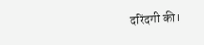दरिंदगी की।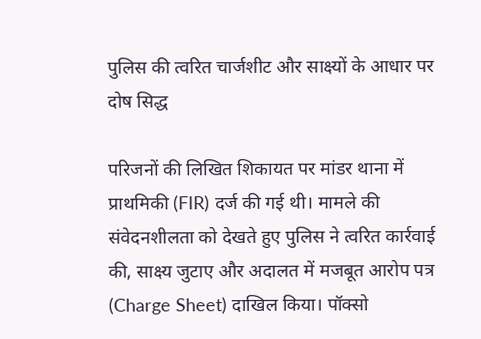पुलिस की त्वरित चार्जशीट और साक्ष्यों के आधार पर दोष सिद्ध

परिजनों की लिखित शिकायत पर मांडर थाना में प्राथमिकी (FIR) दर्ज की गई थी। मामले की संवेदनशीलता को देखते हुए पुलिस ने त्वरित कार्रवाई की, साक्ष्य जुटाए और अदालत में मजबूत आरोप पत्र (Charge Sheet) दाखिल किया। पॉक्सो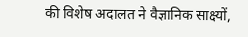की विशेष अदालत ने वैज्ञानिक साक्ष्यों,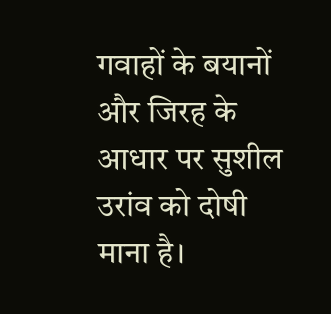गवाहों के बयानों और जिरह के आधार पर सुशील उरांव को दोषी माना है।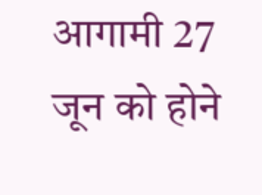आगामी 27 जून को होने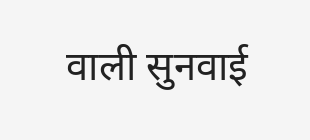वाली सुनवाई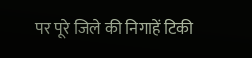पर पूरे जिले की निगाहें टिकी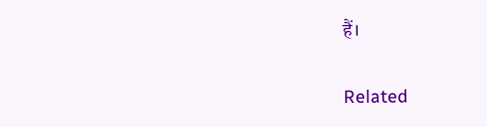हैं।

Related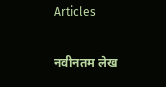Articles

नवीनतम लेख